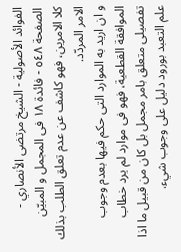الفوائد الأصولية - الشيخ مرتضى الأنصاري - الصفحة ٥٤٨ - فائدة ١٨ فى المجمل و المبيّن
كلا الامرين، فهو كاشف عن عدم تعلق الطلب بذلك الامر المردّد.
و ان اريد به الموارد التى حكم فيها بعدم وجوب الموافقة القطعية، فهو فى موارد لم يرد خطاب تفصيلى متعلق بامر مجمل بل كان من قبيل ما اذا علم التعبد بورود دليل على وجوب شيء.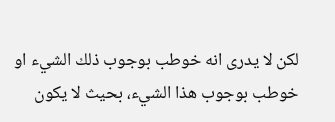لكن لا يدرى انه خوطب بوجوب ذلك الشيء او خوطب بوجوب هذا الشيء، بحيث لا يكون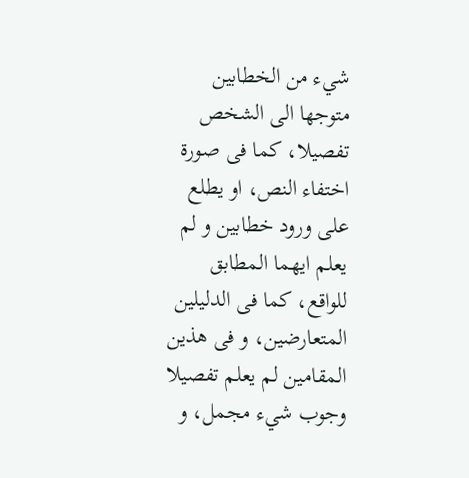شيء من الخطابين متوجها الى الشخص تفصيلا، كما فى صورة اختفاء النص، او يطلع على ورود خطابين و لم يعلم ايهما المطابق للواقع، كما فى الدليلين المتعارضين، و فى هذين المقامين لم يعلم تفصيلا وجوب شيء مجمل، و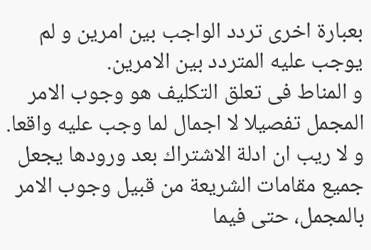بعبارة اخرى تردد الواجب بين امرين و لم يوجب عليه المتردد بين الامرين.
و المناط فى تعلق التكليف هو وجوب الامر المجمل تفصيلا لا اجمال لما وجب عليه واقعا.
و لا ريب ان ادلة الاشتراك بعد ورودها يجعل جميع مقامات الشريعة من قبيل وجوب الامر بالمجمل، حتى فيما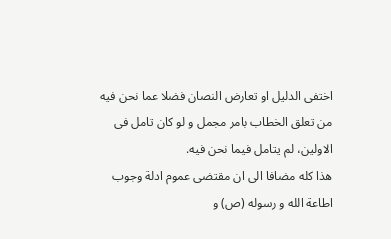اختفى الدليل او تعارض النصان فضلا عما نحن فيه من تعلق الخطاب بامر مجمل و لو كان تامل فى الاولين، لم يتامل فيما نحن فيه.
هذا كله مضافا الى ان مقتضى عموم ادلة وجوب اطاعة الله و رسوله (ص) و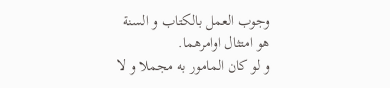وجوب العمل بالكتاب و السنة هو امتثال اوامرهما.
و لو كان المامور به مجملا و لا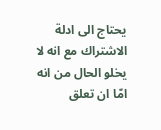يحتاج الى ادلة الاشتراك مع انه لا يخلو الحال من انه امّا ان تعلق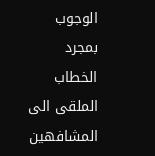الوجوب بمجرد الخطاب الملقى الى المشافهين